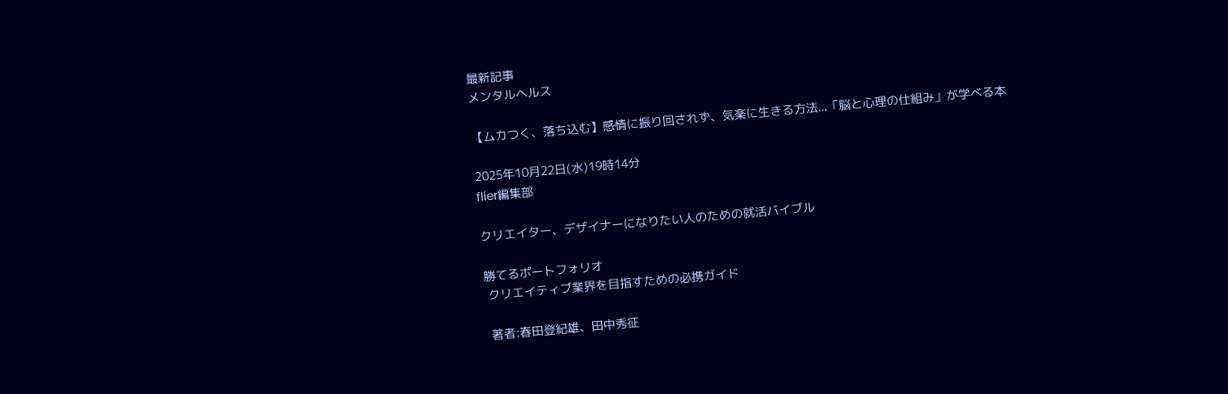最新記事
メンタルヘルス

【ムカつく、落ち込む】感情に振り回されず、気楽に生きる方法...「脳と心理の仕組み」が学べる本

2025年10月22日(水)19時14分
flier編集部

クリエイター、デザイナーになりたい人のための就活バイブル

勝てるポートフォリオ
 クリエイティブ業界を目指すための必携ガイド

 著者:春田登紀雄、田中秀征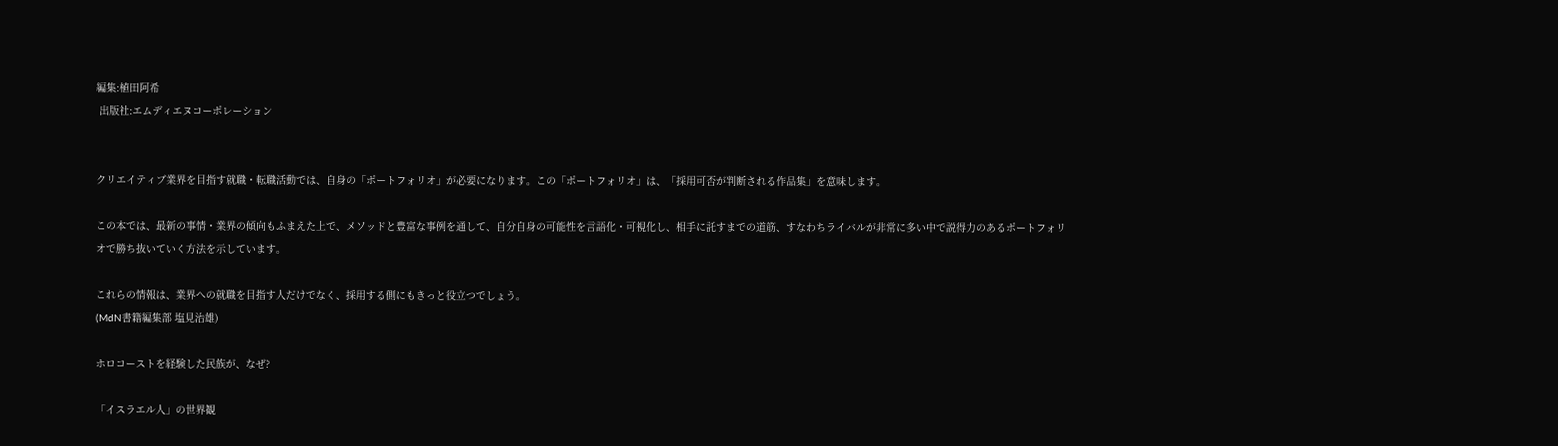編集:植田阿希
 出版社:エムディエヌコーポレーション


クリエイティブ業界を目指す就職・転職活動では、自身の「ポートフォリオ」が必要になります。この「ポートフォリオ」は、「採用可否が判断される作品集」を意味します。

この本では、最新の事情・業界の傾向もふまえた上で、メソッドと豊富な事例を通して、自分自身の可能性を言語化・可視化し、相手に託すまでの道筋、すなわちライバルが非常に多い中で説得力のあるポートフォリオで勝ち抜いていく方法を示しています。

これらの情報は、業界への就職を目指す人だけでなく、採用する側にもきっと役立つでしょう。
(MdN書籍編集部 塩見治雄)

ホロコーストを経験した民族が、なぜ?

「イスラエル人」の世界観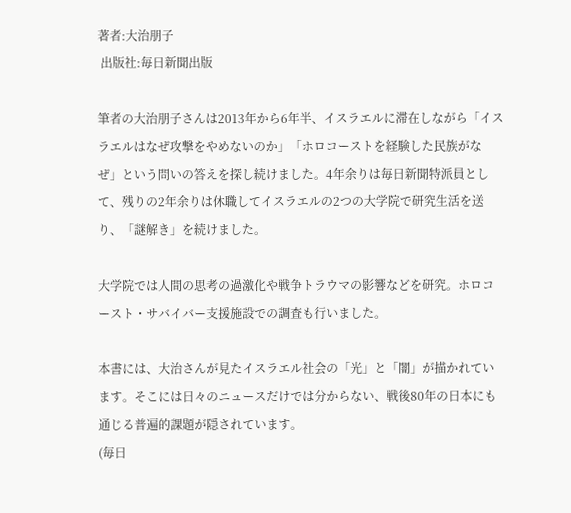著者:大治朋子
 出版社:毎日新聞出版

筆者の大治朋子さんは2013年から6年半、イスラエルに滞在しながら「イスラエルはなぜ攻撃をやめないのか」「ホロコーストを経験した民族がなぜ」という問いの答えを探し続けました。4年余りは毎日新聞特派員として、残りの2年余りは休職してイスラエルの2つの大学院で研究生活を送り、「謎解き」を続けました。

大学院では人間の思考の過激化や戦争トラウマの影響などを研究。ホロコースト・サバイバー支援施設での調査も行いました。

本書には、大治さんが見たイスラエル社会の「光」と「闇」が描かれています。そこには日々のニュースだけでは分からない、戦後80年の日本にも通じる普遍的課題が隠されています。
(毎日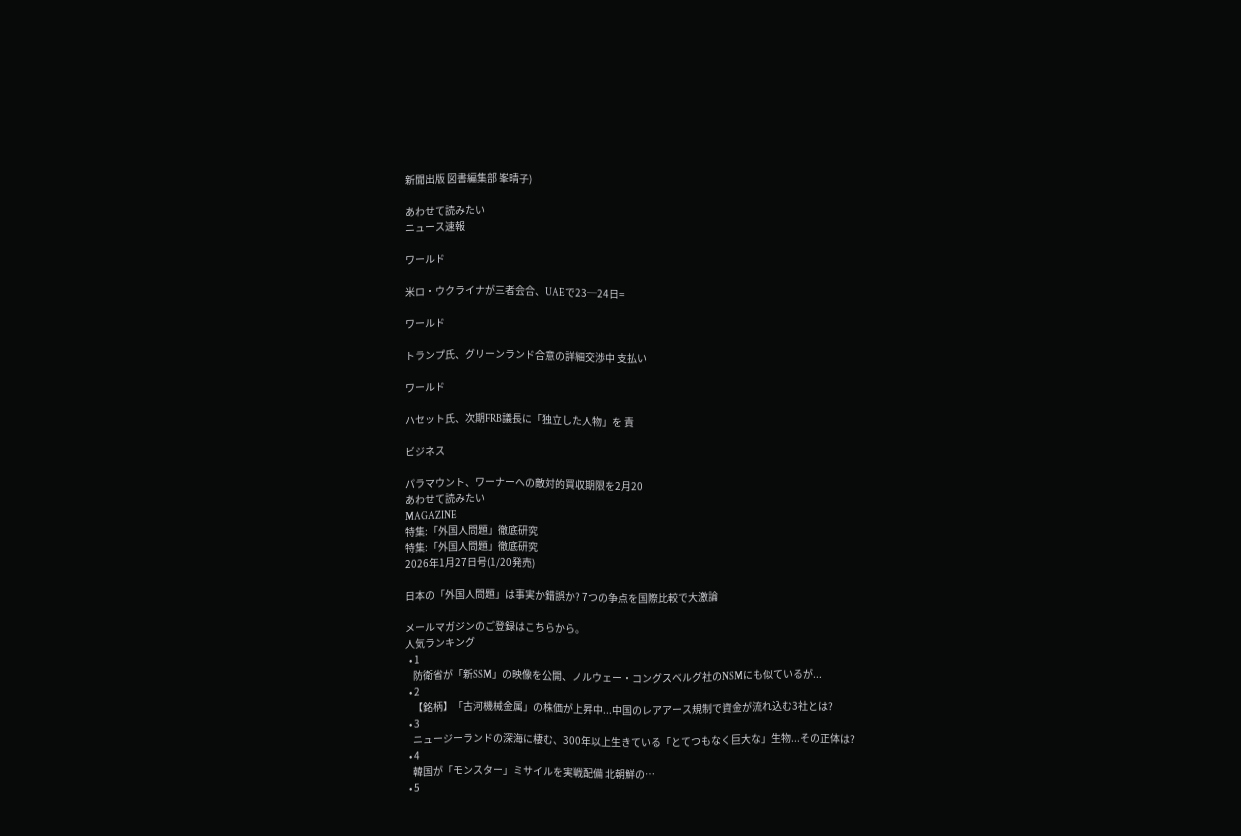新聞出版 図書編集部 峯晴子)

あわせて読みたい
ニュース速報

ワールド

米ロ・ウクライナが三者会合、UAEで23─24日=

ワールド

トランプ氏、グリーンランド合意の詳細交渉中 支払い

ワールド

ハセット氏、次期FRB議長に「独立した人物」を 責

ビジネス

パラマウント、ワーナーへの敵対的買収期限を2月20
あわせて読みたい
MAGAZINE
特集:「外国人問題」徹底研究
特集:「外国人問題」徹底研究
2026年1月27日号(1/20発売)

日本の「外国人問題」は事実か錯誤か? 7つの争点を国際比較で大激論

メールマガジンのご登録はこちらから。
人気ランキング
  • 1
    防衛省が「新SSM」の映像を公開、ノルウェー・コングスベルグ社のNSMにも似ているが...
  • 2
    【銘柄】「古河機械金属」の株価が上昇中...中国のレアアース規制で資金が流れ込む3社とは?
  • 3
    ニュージーランドの深海に棲む、300年以上生きている「とてつもなく巨大な」生物...その正体は?
  • 4
    韓国が「モンスター」ミサイルを実戦配備 北朝鮮の…
  • 5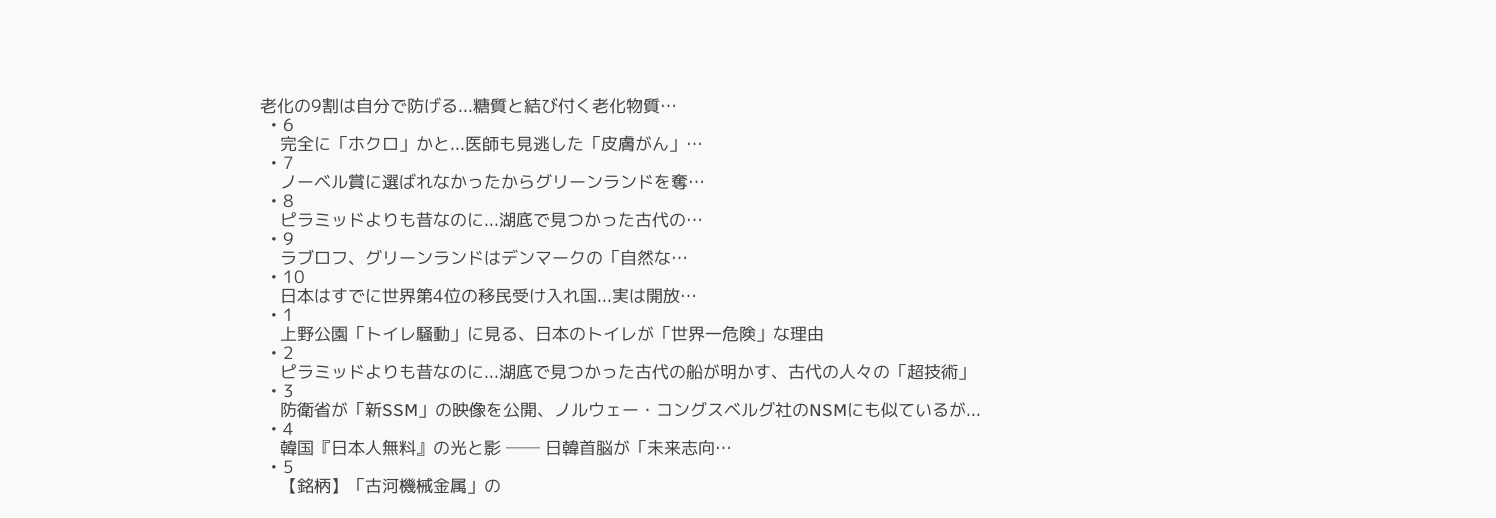老化の9割は自分で防げる...糖質と結び付く老化物質…
  • 6
    完全に「ホクロ」かと...医師も見逃した「皮膚がん」…
  • 7
    ノーベル賞に選ばれなかったからグリーンランドを奪…
  • 8
    ピラミッドよりも昔なのに...湖底で見つかった古代の…
  • 9
    ラブロフ、グリーンランドはデンマークの「自然な…
  • 10
    日本はすでに世界第4位の移民受け入れ国...実は開放…
  • 1
    上野公園「トイレ騒動」に見る、日本のトイレが「世界一危険」な理由
  • 2
    ピラミッドよりも昔なのに...湖底で見つかった古代の船が明かす、古代の人々の「超技術」
  • 3
    防衛省が「新SSM」の映像を公開、ノルウェー・コングスベルグ社のNSMにも似ているが...
  • 4
    韓国『日本人無料』の光と影 ── 日韓首脳が「未来志向…
  • 5
    【銘柄】「古河機械金属」の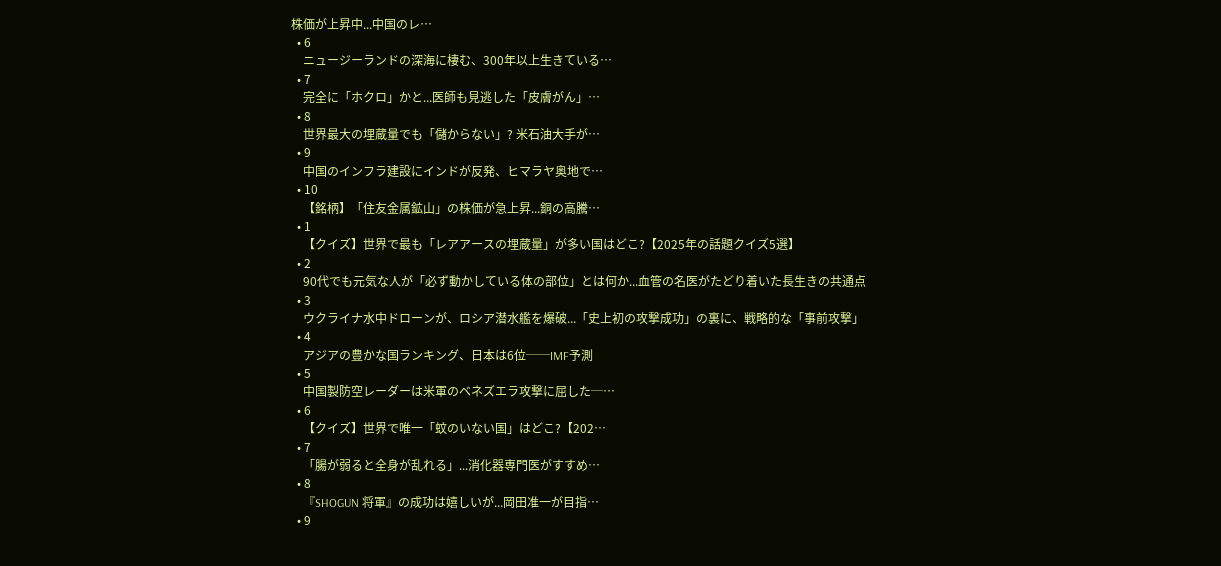株価が上昇中...中国のレ…
  • 6
    ニュージーランドの深海に棲む、300年以上生きている…
  • 7
    完全に「ホクロ」かと...医師も見逃した「皮膚がん」…
  • 8
    世界最大の埋蔵量でも「儲からない」? 米石油大手が…
  • 9
    中国のインフラ建設にインドが反発、ヒマラヤ奥地で…
  • 10
    【銘柄】「住友金属鉱山」の株価が急上昇...銅の高騰…
  • 1
    【クイズ】世界で最も「レアアースの埋蔵量」が多い国はどこ?【2025年の話題クイズ5選】
  • 2
    90代でも元気な人が「必ず動かしている体の部位」とは何か...血管の名医がたどり着いた長生きの共通点
  • 3
    ウクライナ水中ドローンが、ロシア潜水艦を爆破...「史上初の攻撃成功」の裏に、戦略的な「事前攻撃」
  • 4
    アジアの豊かな国ランキング、日本は6位──IMF予測
  • 5
    中国製防空レーダーは米軍のベネズエラ攻撃に屈した─…
  • 6
    【クイズ】世界で唯一「蚊のいない国」はどこ?【202…
  • 7
    「腸が弱ると全身が乱れる」...消化器専門医がすすめ…
  • 8
    『SHOGUN 将軍』の成功は嬉しいが...岡田准一が目指…
  • 9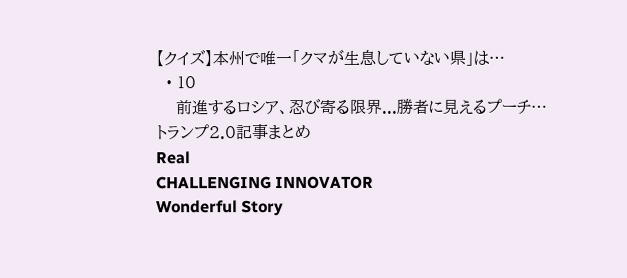【クイズ】本州で唯一「クマが生息していない県」は…
  • 10
    前進するロシア、忍び寄る限界...勝者に見えるプーチ…
トランプ2.0記事まとめ
Real
CHALLENGING INNOVATOR
Wonderful Story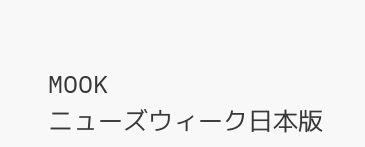MOOK
ニューズウィーク日本版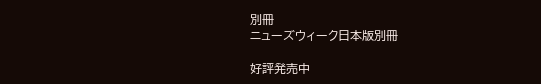別冊
ニューズウィーク日本版別冊

好評発売中